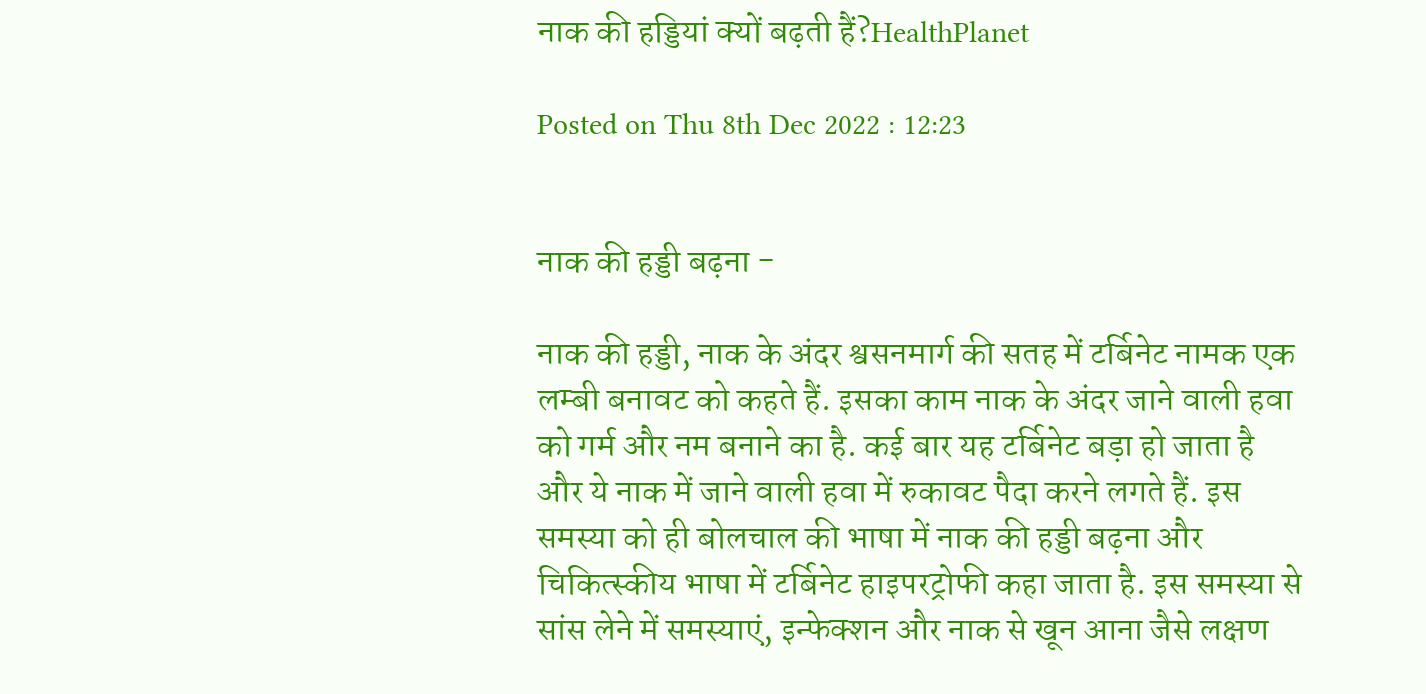नाक की हड्डियां क्यों बढ़ती हैं?HealthPlanet

Posted on Thu 8th Dec 2022 : 12:23


नाक की हड्डी बढ़ना -

नाक की हड्डी, नाक के अंदर श्वसनमार्ग की सतह में टर्बिनेट नामक एक लम्बी बनावट को कहते हैं. इसका काम नाक के अंदर जाने वाली हवा को गर्म और नम बनाने का है. कई बार यह टर्बिनेट बड़ा हो जाता है और ये नाक में जाने वाली हवा में रुकावट पैदा करने लगते हैं. इस समस्या को ही बोलचाल की भाषा में नाक की हड्डी बढ़ना और चिकित्स्कीय भाषा में टर्बिनेट हाइपरट्रोफी कहा जाता है. इस समस्या से सांस लेने में समस्याएं, इन्फेक्शन और नाक से खून आना जैसे लक्षण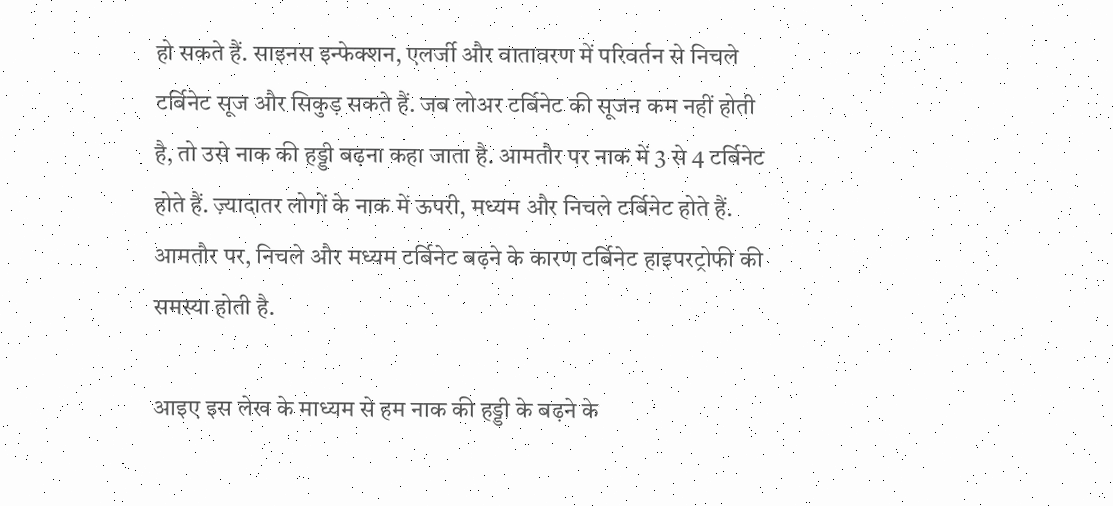हो सकते हैं. साइनस इन्फेक्शन, एलर्जी और वातावरण में परिवर्तन से निचले टर्बिनेट सूज और सिकुड़ सकते हैं. जब लोअर टर्बिनेट की सूजन कम नहीं होती है, तो उसे नाक की हड्डी बढ़ना कहा जाता है. आमतौर पर नाक में 3 से 4 टर्बिनेट होते हैं. ज़्यादातर लोगों के नाक में ऊपरी, मध्यम और निचले टर्बिनेट होते हैं. आमतौर पर, निचले और मध्यम टर्बिनेट बढ़ने के कारण टर्बिनेट हाइपरट्रोफी की समस्या होती है.

आइए इस लेख के माध्यम से हम नाक की हड्डी के बढ़ने के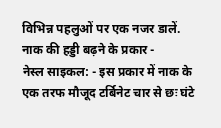विभिन्न पहलुओं पर एक नजर डालें.
नाक की हड्डी बढ़ने के प्रकार -
नेस्ल साइकल: - इस प्रकार में नाक के एक तरफ मौजूद टर्बिनेट चार से छः घंटे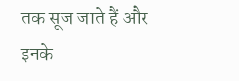तक सूज जाते हैं और इनके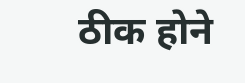ठीक होने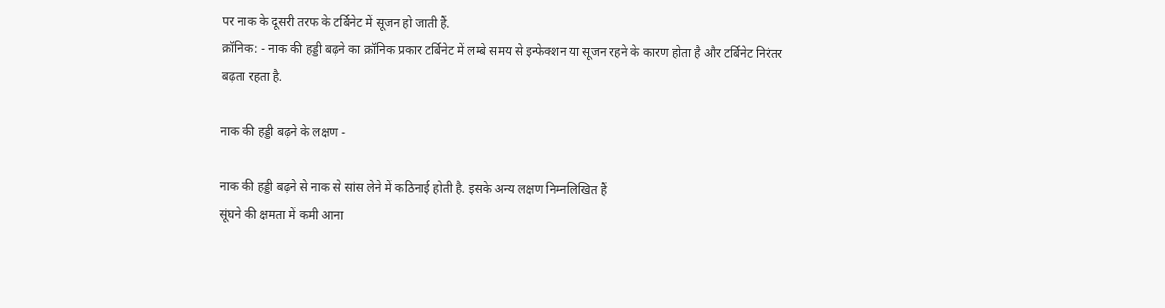पर नाक के दूसरी तरफ के टर्बिनेट में सूजन हो जाती हैं.
क्रॉनिक: - नाक की हड्डी बढ़ने का क्रॉनिक प्रकार टर्बिनेट में लम्बे समय से इन्फेक्शन या सूजन रहने के कारण होता है और टर्बिनेट निरंतर बढ़ता रहता है.

नाक की हड्डी बढ़ने के लक्षण -

नाक की हड्डी बढ़ने से नाक से सांस लेने में कठिनाई होती है. इसके अन्य लक्षण निम्नलिखित हैं
सूंघने की क्षमता में कमी आना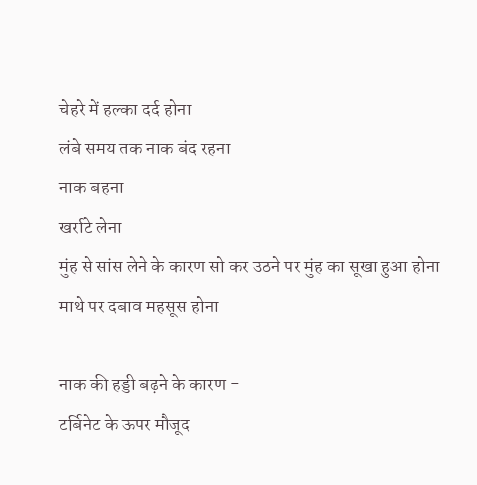चेहरे में हल्का दर्द होना
लंबे समय तक नाक बंद रहना
नाक बहना
खर्राटे लेना
मुंह से सांस लेने के कारण सो कर उठने पर मुंह का सूखा हुआ होना
माथे पर दबाव महसूस होना

नाक की हड्डी बढ़ने के कारण -
टर्बिनेट के ऊपर मौजूद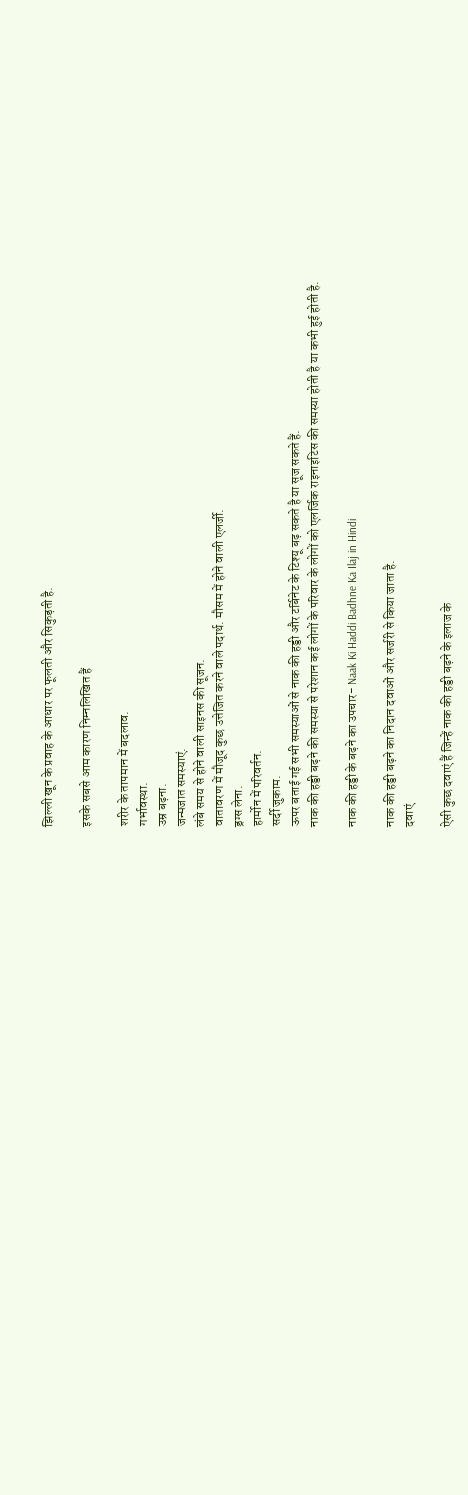झिल्ली खून के प्रवाह के आधार पर फूलती और सिकुड़ती है.

इसके सबसे आम कारण निम्नलिखित हैं

शरीर के तापमान में बदलाव.
गर्भावस्था.
उम्र बढ़ना.
जन्मजात समस्याएं.
लंबे समय से होने वाली साइनस की सूजन.
वातावरण में मौजूद कुछ उत्तेजित करने वाले पदार्थ. मौसम में होने वाली एलर्जी.
ड्रग्स लेना.
हार्मोन में परिवर्तन.
सर्दी जुकाम.
ऊपर बताई गई सभी समस्याओं से नाक की हड्डी और टर्बिनेट के टिश्यू बढ़ सकते है या सूज सकते हैं.
नाक की हड्डी बढ़ने की समस्या से परेशान कई लोगों के परिवार के लोगों को एलर्जिक राइनाइटिस की समस्या होती है या कभी हुई होती है.

नाक की हड्डी के बढ़ने का उपचार- Naak Ki Haddi Badhne Ka Ilaj in Hindi

नाक की हड्डी बढ़ने का निदान दवाओं और सर्जरी से किया जाता है.
दवाएं

ऐसी कुछ दवाएं हैं जिन्हें नाक की हड्डी बढ़ने के इलाज के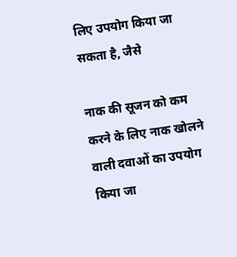लिए उपयोग किया जा सकता है, जैसे

नाक की सूजन को कम करने के लिए नाक खोलने वाली दवाओं का उपयोग किया जा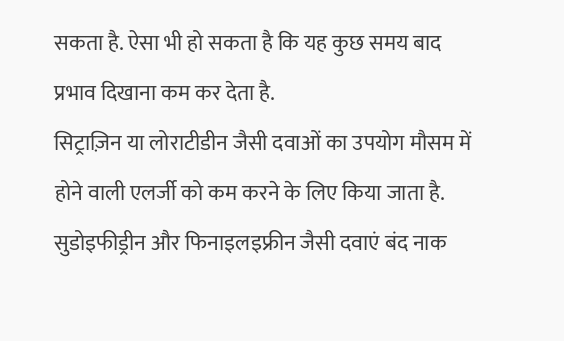सकता है. ऐसा भी हो सकता है कि यह कुछ समय बाद प्रभाव दिखाना कम कर देता है.
सिट्राज़िन या लोराटीडीन जैसी दवाओं का उपयोग मौसम में होने वाली एलर्जी को कम करने के लिए किया जाता है.
सुडोइफीड्रीन और फिनाइलइफ्रीन जैसी दवाएं बंद नाक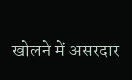खोलने में असरदार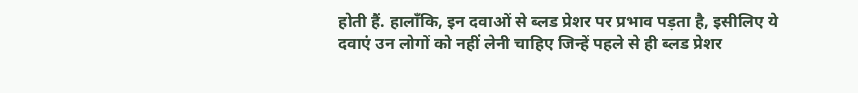होती हैं. हालाँकि, इन दवाओं से ब्लड प्रेशर पर प्रभाव पड़ता है, इसीलिए ये दवाएं उन लोगों को नहीं लेनी चाहिए जिन्हें पहले से ही ब्लड प्रेशर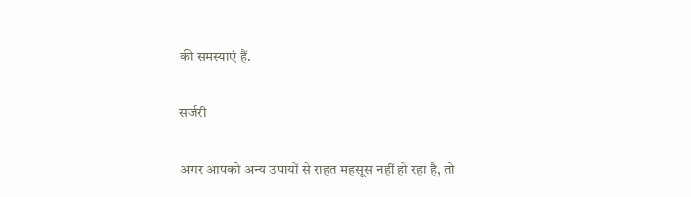की समस्याएं हैं.

सर्जरी

अगर आपको अन्य उपायों से राहत महसूस नहीं हो रहा है, तो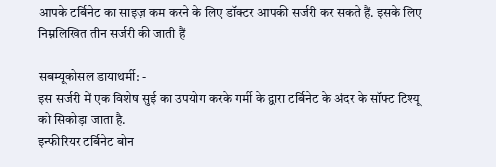आपके टर्बिनेट का साइज़ कम करने के लिए डॉक्टर आपकी सर्जरी कर सकते हैं. इसके लिए निम्नलिखित तीन सर्जरी की जाती हैं

सबम्यूकोसल डायाथर्मी: -
इस सर्जरी में एक विशेष सुई का उपयोग करके गर्मी के द्वारा टर्बिनेट के अंदर के सॉफ्ट टिश्यू को सिकोड़ा जाता है.
इन्फीरियर टर्बिनेट बोन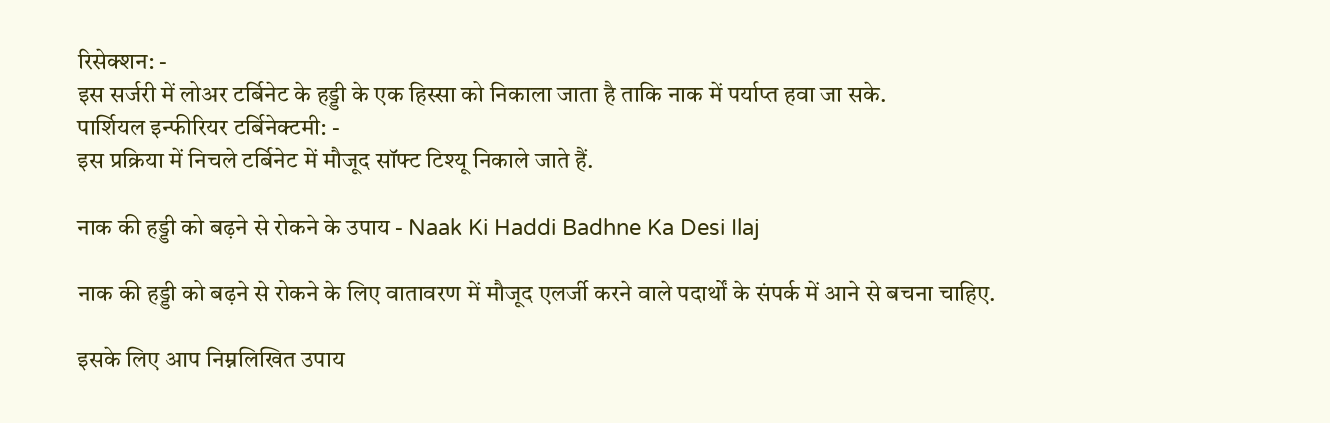रिसेक्शन: -
इस सर्जरी में लोअर टर्बिनेट के हड्डी के एक हिस्सा को निकाला जाता है ताकि नाक में पर्याप्त हवा जा सके.
पार्शियल इन्फीरियर टर्बिनेक्टमी: -
इस प्रक्रिया में निचले टर्बिनेट में मौजूद सॉफ्ट टिश्यू निकाले जाते हैं.

नाक की हड्डी को बढ़ने से रोकने के उपाय - Naak Ki Haddi Badhne Ka Desi Ilaj

नाक की हड्डी को बढ़ने से रोकने के लिए वातावरण में मौजूद एलर्जी करने वाले पदार्थों के संपर्क में आने से बचना चाहिए.

इसके लिए आप निम्नलिखित उपाय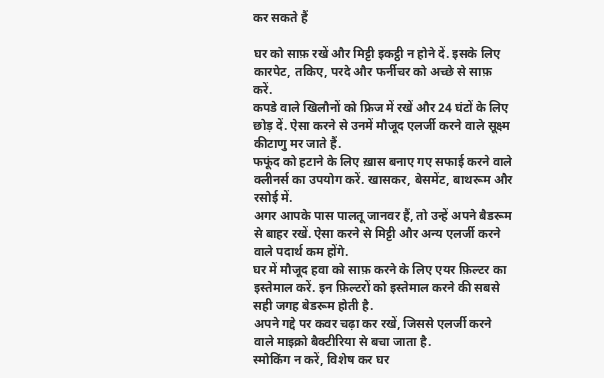कर सकते हैं

घर को साफ़ रखें और मिट्टी इकट्ठी न होने दें. इसके लिए कारपेट, तकिए, परदे और फर्नीचर को अच्छे से साफ़ करें.
कपडे वाले खिलौनों को फ्रिज में रखें और 24 घंटों के लिए छोड़ दें. ऐसा करने से उनमें मौजूद एलर्जी करने वाले सूक्ष्म कीटाणु मर जाते हैं.
फफूंद को हटाने के लिए ख़ास बनाए गए सफाई करने वाले क्लीनर्स का उपयोग करें. खासकर, बेसमेंट, बाथरूम और रसोई में.
अगर आपके पास पालतू जानवर हैं, तो उन्हें अपने बैडरूम से बाहर रखें. ऐसा करने से मिट्टी और अन्य एलर्जी करने वाले पदार्थ कम होंगे.
घर में मौजूद हवा को साफ़ करने के लिए एयर फ़िल्टर का इस्तेमाल करें. इन फ़िल्टरों को इस्तेमाल करने की सबसे सही जगह बेडरूम होती है.
अपने गद्दे पर कवर चढ़ा कर रखें, जिससे एलर्जी करने वाले माइक्रो बैक्टीरिया से बचा जाता है.
स्मोकिंग न करें, विशेष कर घर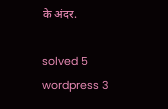के अंदर.

solved 5
wordpress 3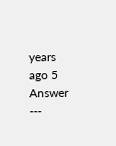years ago 5 Answer
---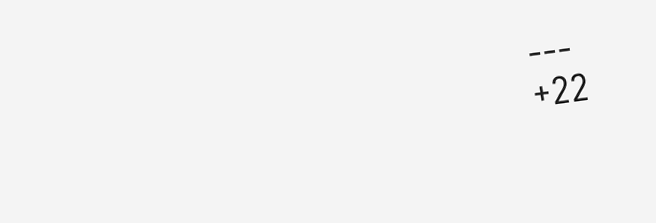---
+22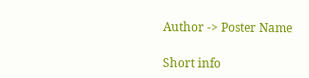Author -> Poster Name

Short info